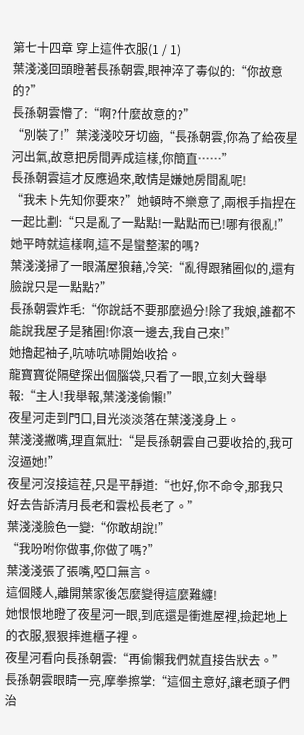第七十四章 穿上這件衣服(1 / 1)
葉淺淺回頭瞪著長孫朝雲,眼神淬了毒似的:“你故意的?”
長孫朝雲懵了:“啊?什麼故意的?”
“別裝了!”葉淺淺咬牙切齒,“長孫朝雲,你為了給夜星河出氣,故意把房間弄成這樣,你簡直……”
長孫朝雲這才反應過來,敢情是嫌她房間亂呢!
“我未卜先知你要來?”她頓時不樂意了,兩根手指捏在一起比劃:“只是亂了一點點!一點點而已!哪有很亂!”
她平時就這樣啊,這不是蠻整潔的嗎?
葉淺淺掃了一眼滿屋狼藉,冷笑:“亂得跟豬圈似的,還有臉說只是一點點?”
長孫朝雲炸毛:“你說話不要那麼過分!除了我娘,誰都不能說我屋子是豬圈!你滾一邊去,我自己來!”
她擼起袖子,吭哧吭哧開始收拾。
龍寶寶從隔壁探出個腦袋,只看了一眼,立刻大聲舉報:“主人!我舉報,葉淺淺偷懶!”
夜星河走到門口,目光淡淡落在葉淺淺身上。
葉淺淺撇嘴,理直氣壯:“是長孫朝雲自己要收拾的,我可沒逼她!”
夜星河沒接這茬,只是平靜道:“也好,你不命令,那我只好去告訴清月長老和雲松長老了。”
葉淺淺臉色一變:“你敢胡說!”
“我吩咐你做事,你做了嗎?”
葉淺淺張了張嘴,啞口無言。
這個賤人,離開葉家後怎麼變得這麼難纏!
她恨恨地瞪了夜星河一眼,到底還是衝進屋裡,撿起地上的衣服,狠狠摔進櫃子裡。
夜星河看向長孫朝雲:“再偷懶我們就直接告狀去。”
長孫朝雲眼睛一亮,摩拳擦掌:“這個主意好,讓老頭子們治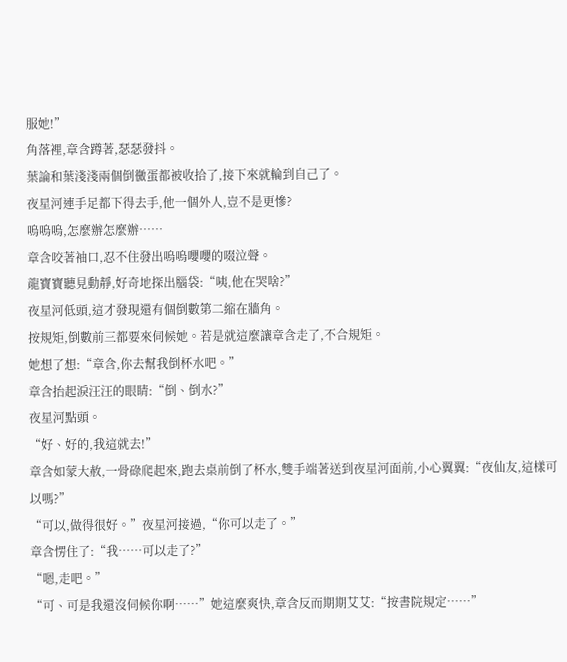服她!”
角落裡,章含蹲著,瑟瑟發抖。
葉論和葉淺淺兩個倒黴蛋都被收拾了,接下來就輪到自己了。
夜星河連手足都下得去手,他一個外人,豈不是更慘?
嗚嗚嗚,怎麼辦怎麼辦……
章含咬著袖口,忍不住發出嗚嗚嚶嚶的啜泣聲。
龍寶寶聽見動靜,好奇地探出腦袋:“咦,他在哭啥?”
夜星河低頭,這才發現還有個倒數第二縮在牆角。
按規矩,倒數前三都要來伺候她。若是就這麼讓章含走了,不合規矩。
她想了想:“章含,你去幫我倒杯水吧。”
章含抬起淚汪汪的眼睛:“倒、倒水?”
夜星河點頭。
“好、好的,我這就去!”
章含如蒙大赦,一骨碌爬起來,跑去桌前倒了杯水,雙手端著送到夜星河面前,小心翼翼:“夜仙友,這樣可以嗎?”
“可以,做得很好。”夜星河接過,“你可以走了。”
章含愣住了:“我……可以走了?”
“嗯,走吧。”
“可、可是我還沒伺候你啊……”她這麼爽快,章含反而期期艾艾:“按書院規定……”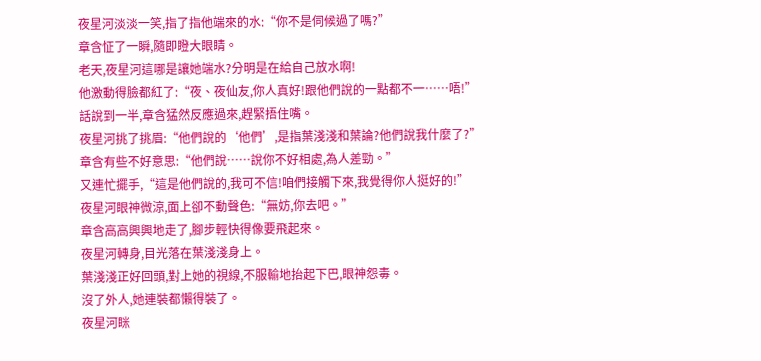夜星河淡淡一笑,指了指他端來的水:“你不是伺候過了嗎?”
章含怔了一瞬,隨即瞪大眼睛。
老天,夜星河這哪是讓她端水?分明是在給自己放水啊!
他激動得臉都紅了:“夜、夜仙友,你人真好!跟他們說的一點都不一……唔!”
話說到一半,章含猛然反應過來,趕緊捂住嘴。
夜星河挑了挑眉:“他們說的‘他們’,是指葉淺淺和葉論?他們說我什麼了?”
章含有些不好意思:“他們說……說你不好相處,為人差勁。”
又連忙擺手,“這是他們說的,我可不信!咱們接觸下來,我覺得你人挺好的!”
夜星河眼神微涼,面上卻不動聲色:“無妨,你去吧。”
章含高高興興地走了,腳步輕快得像要飛起來。
夜星河轉身,目光落在葉淺淺身上。
葉淺淺正好回頭,對上她的視線,不服輸地抬起下巴,眼神怨毒。
沒了外人,她連裝都懶得裝了。
夜星河眯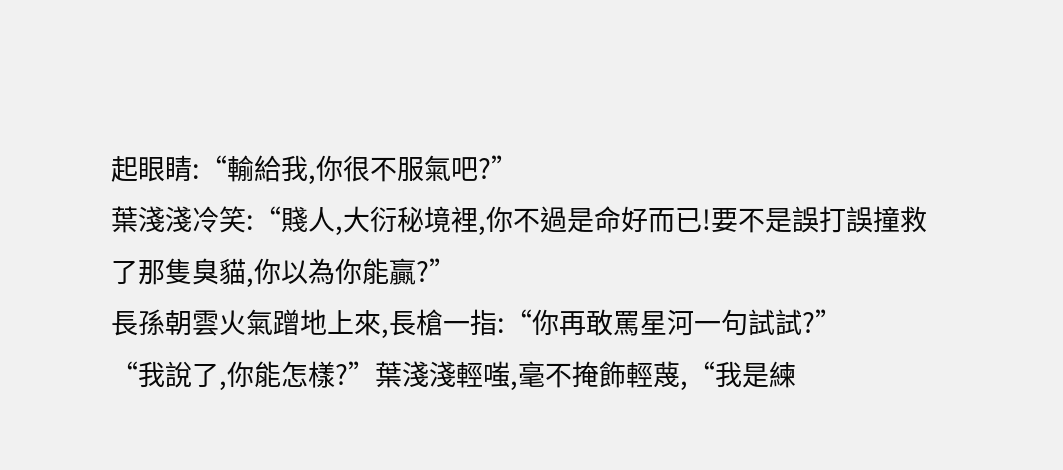起眼睛:“輸給我,你很不服氣吧?”
葉淺淺冷笑:“賤人,大衍秘境裡,你不過是命好而已!要不是誤打誤撞救了那隻臭貓,你以為你能贏?”
長孫朝雲火氣蹭地上來,長槍一指:“你再敢罵星河一句試試?”
“我說了,你能怎樣?”葉淺淺輕嗤,毫不掩飾輕蔑,“我是練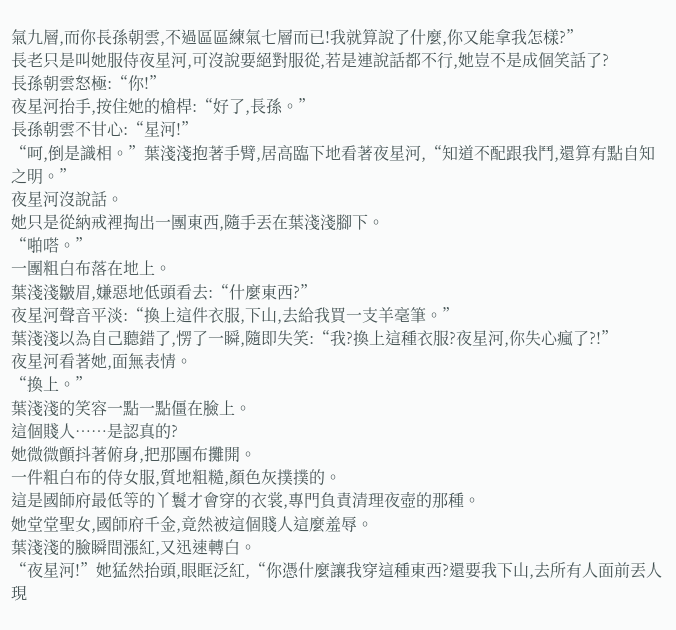氣九層,而你長孫朝雲,不過區區練氣七層而已!我就算說了什麼,你又能拿我怎樣?”
長老只是叫她服侍夜星河,可沒說要絕對服從,若是連說話都不行,她豈不是成個笑話了?
長孫朝雲怒極:“你!”
夜星河抬手,按住她的槍桿:“好了,長孫。”
長孫朝雲不甘心:“星河!”
“呵,倒是識相。”葉淺淺抱著手臂,居高臨下地看著夜星河,“知道不配跟我鬥,還算有點自知之明。”
夜星河沒說話。
她只是從納戒裡掏出一團東西,隨手丟在葉淺淺腳下。
“啪嗒。”
一團粗白布落在地上。
葉淺淺皺眉,嫌惡地低頭看去:“什麼東西?”
夜星河聲音平淡:“換上這件衣服,下山,去給我買一支羊毫筆。”
葉淺淺以為自己聽錯了,愣了一瞬,隨即失笑:“我?換上這種衣服?夜星河,你失心瘋了?!”
夜星河看著她,面無表情。
“換上。”
葉淺淺的笑容一點一點僵在臉上。
這個賤人……是認真的?
她微微顫抖著俯身,把那團布攤開。
一件粗白布的侍女服,質地粗糙,顏色灰撲撲的。
這是國師府最低等的丫鬟才會穿的衣裳,專門負責清理夜壺的那種。
她堂堂聖女,國師府千金,竟然被這個賤人這麼羞辱。
葉淺淺的臉瞬間漲紅,又迅速轉白。
“夜星河!”她猛然抬頭,眼眶泛紅,“你憑什麼讓我穿這種東西?還要我下山,去所有人面前丟人現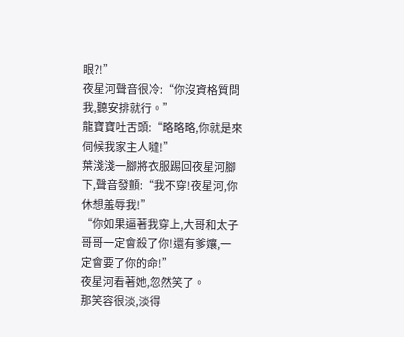眼?!”
夜星河聲音很冷:“你沒資格質問我,聽安排就行。”
龍寶寶吐舌頭:“略略略,你就是來伺候我家主人噠!”
葉淺淺一腳將衣服踢回夜星河腳下,聲音發顫:“我不穿!夜星河,你休想羞辱我!”
“你如果逼著我穿上,大哥和太子哥哥一定會殺了你!還有爹孃,一定會要了你的命!”
夜星河看著她,忽然笑了。
那笑容很淡,淡得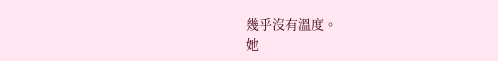幾乎沒有溫度。
她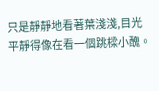只是靜靜地看著葉淺淺,目光平靜得像在看一個跳樑小醜。